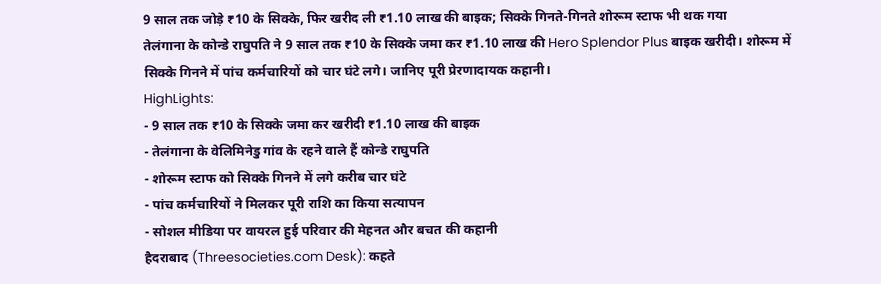9 साल तक जोड़े ₹10 के सिक्के, फिर खरीद ली ₹1.10 लाख की बाइक; सिक्के गिनते-गिनते शोरूम स्टाफ भी थक गया
तेलंगाना के कोन्डे राघुपति ने 9 साल तक ₹10 के सिक्के जमा कर ₹1.10 लाख की Hero Splendor Plus बाइक खरीदी। शोरूम में सिक्के गिनने में पांच कर्मचारियों को चार घंटे लगे। जानिए पूरी प्रेरणादायक कहानी।
HighLights:
- 9 साल तक ₹10 के सिक्के जमा कर खरीदी ₹1.10 लाख की बाइक
- तेलंगाना के वेलिमिनेडु गांव के रहने वाले हैं कोन्डे राघुपति
- शोरूम स्टाफ को सिक्के गिनने में लगे करीब चार घंटे
- पांच कर्मचारियों ने मिलकर पूरी राशि का किया सत्यापन
- सोशल मीडिया पर वायरल हुई परिवार की मेहनत और बचत की कहानी
हैदराबाद (Threesocieties.com Desk): कहते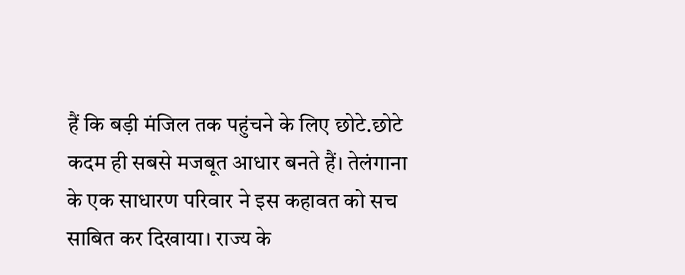हैं कि बड़ी मंजिल तक पहुंचने के लिए छोटे.छोटे कदम ही सबसे मजबूत आधार बनते हैं। तेलंगाना के एक साधारण परिवार ने इस कहावत को सच साबित कर दिखाया। राज्य के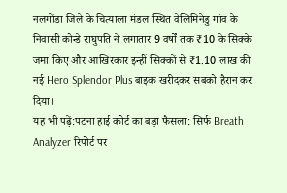नलगोंडा जिले के चित्याला मंडल स्थित वेलिमिनेडु गांव के निवासी कोन्डे राघुपति ने लगातार 9 वर्षों तक ₹10 के सिक्के जमा किए और आखिरकार इन्हीं सिक्कों से ₹1.10 लाख की नई Hero Splendor Plus बाइक खरीदकर सबको हैरान कर दिया।
यह भी पढ़ें:पटना हाई कोर्ट का बड़ा फैसला: सिर्फ Breath Analyzer रिपोर्ट पर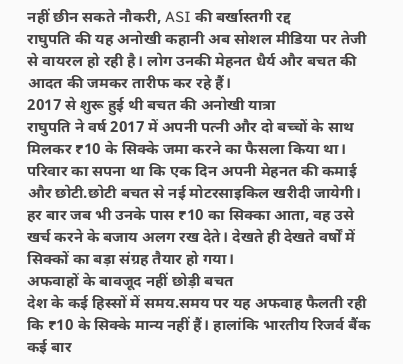नहीं छीन सकते नौकरी, ASI की बर्खास्तगी रद्द
राघुपति की यह अनोखी कहानी अब सोशल मीडिया पर तेजी से वायरल हो रही है। लोग उनकी मेहनत धैर्य और बचत की आदत की जमकर तारीफ कर रहे हैं।
2017 से शुरू हुई थी बचत की अनोखी यात्रा
राघुपति ने वर्ष 2017 में अपनी पत्नी और दो बच्चों के साथ मिलकर ₹10 के सिक्के जमा करने का फैसला किया था। परिवार का सपना था कि एक दिन अपनी मेहनत की कमाई और छोटी.छोटी बचत से नई मोटरसाइकिल खरीदी जायेगी। हर बार जब भी उनके पास ₹10 का सिक्का आता, वह उसे खर्च करने के बजाय अलग रख देते। देखते ही देखते वर्षों में सिक्कों का बड़ा संग्रह तैयार हो गया।
अफवाहों के बावजूद नहीं छोड़ी बचत
देश के कई हिस्सों में समय.समय पर यह अफवाह फैलती रही कि ₹10 के सिक्के मान्य नहीं हैं। हालांकि भारतीय रिजर्व बैंक कई बार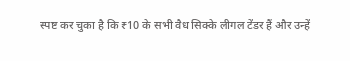स्पष्ट कर चुका है कि ₹10 के सभी वैध सिक्के लीगल टेंडर हैं और उन्हें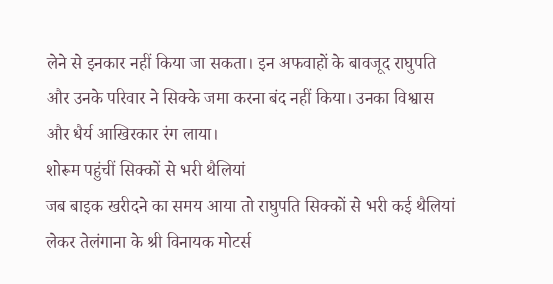लेने से इनकार नहीं किया जा सकता। इन अफवाहों के बावजूद राघुपति और उनके परिवार ने सिक्के जमा करना बंद नहीं किया। उनका विश्वास और धैर्य आखिरकार रंग लाया।
शोरूम पहुंचीं सिक्कों से भरी थैलियां
जब बाइक खरीदने का समय आया तो राघुपति सिक्कों से भरी कई थैलियां लेकर तेलंगाना के श्री विनायक मोटर्स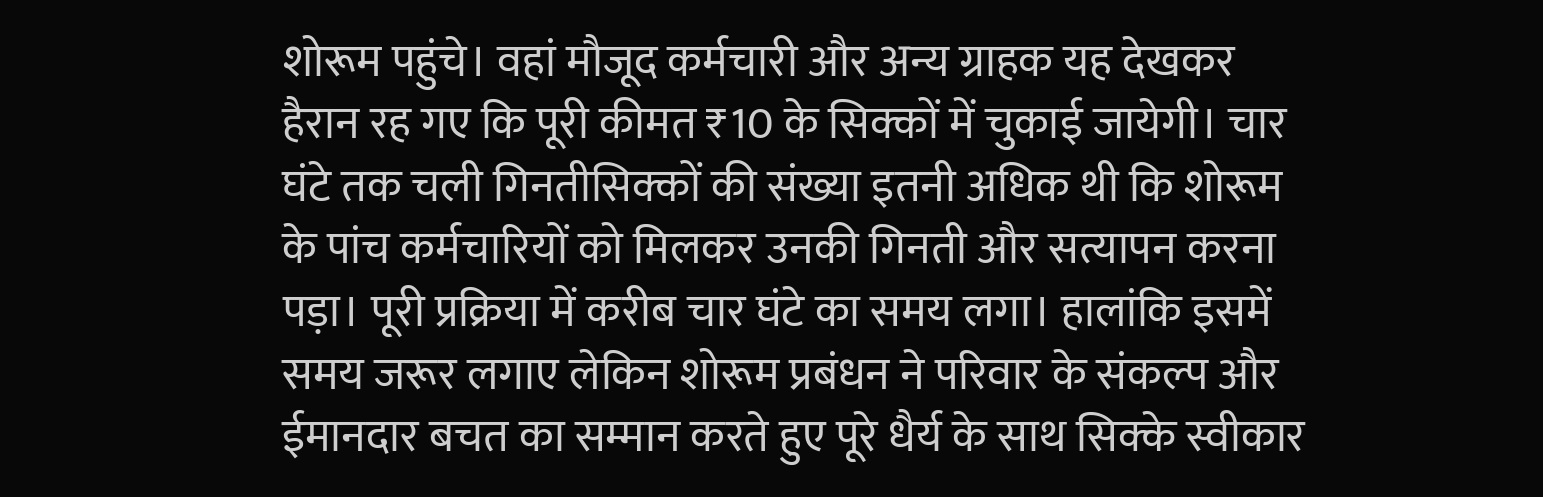शोरूम पहुंचे। वहां मौजूद कर्मचारी और अन्य ग्राहक यह देखकर हैरान रह गए कि पूरी कीमत ₹10 के सिक्कों में चुकाई जायेगी। चार घंटे तक चली गिनतीसिक्कों की संख्या इतनी अधिक थी कि शोरूम के पांच कर्मचारियों को मिलकर उनकी गिनती और सत्यापन करना पड़ा। पूरी प्रक्रिया में करीब चार घंटे का समय लगा। हालांकि इसमें समय जरूर लगाए लेकिन शोरूम प्रबंधन ने परिवार के संकल्प और ईमानदार बचत का सम्मान करते हुए पूरे धैर्य के साथ सिक्के स्वीकार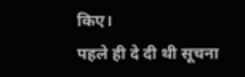किए।
पहले ही दे दी थी सूचना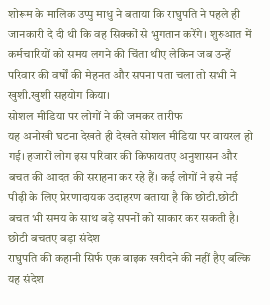शोरूम के मालिक उप्पु माधु ने बताया कि राघुपति ने पहले ही जानकारी दे दी थी कि वह सिक्कों से भुगतान करेंगे। शुरुआत में कर्मचारियों को समय लगने की चिंता थीए लेकिन जब उन्हें परिवार की वर्षों की मेहनत और सपना पता चला तो सभी ने खुशी.खुशी सहयोग किया।
सोशल मीडिया पर लोगों ने की जमकर तारीफ
यह अनोखी घटना देखते ही देखते सोशल मीडिया पर वायरल हो गई। हजारों लोग इस परिवार की किफायतए अनुशासन और बचत की आदत की सराहना कर रहे हैं। कई लोगों ने इसे नई पीढ़ी के लिए प्रेरणादायक उदाहरण बताया है कि छोटी.छोटी बचत भी समय के साथ बड़े सपनों को साकार कर सकती है।
छोटी बचतए बड़ा संदेश
राघुपति की कहानी सिर्फ एक बाइक खरीदने की नहीं हैए बल्कि यह संदेश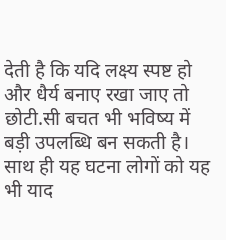देती है कि यदि लक्ष्य स्पष्ट हो और धैर्य बनाए रखा जाए तो छोटी.सी बचत भी भविष्य में बड़ी उपलब्धि बन सकती है। साथ ही यह घटना लोगों को यह भी याद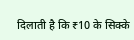दिलाती है कि ₹10 के सिक्के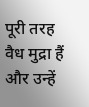पूरी तरह वैध मुद्रा हैं और उन्हें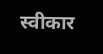स्वीकार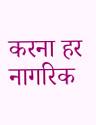करना हर नागरिक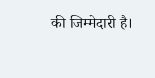की जिम्मेदारी है।